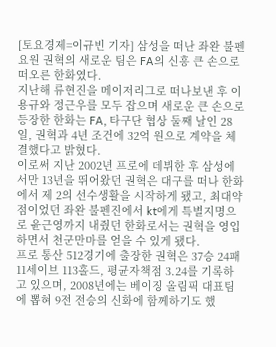[토요경제=이규빈 기자] 삼성을 떠난 좌완 불펜 요원 권혁의 새로운 팀은 FA의 신흥 큰 손으로 떠오른 한화였다.
지난해 류현진을 메이저리그로 떠나보낸 후 이용규와 정근우를 모두 잡으며 새로운 큰 손으로 등장한 한화는 FA, 타구단 협상 둘째 날인 28일, 권혁과 4년 조건에 32억 원으로 계약을 체결했다고 밝혔다.
이로써 지난 2002년 프로에 데뷔한 후 삼성에서만 13년을 뛰어왔던 권혁은 대구를 떠나 한화에서 제 2의 선수생활을 시작하게 됐고, 최대약점이었던 좌완 불펜진에서 kt에게 특별지명으로 윤근영까지 내줬던 한화로서는 권혁을 영입하면서 천군만마를 얻을 수 있게 됐다.
프로 통산 512경기에 출장한 권혁은 37승 24패 11세이브 113홀드, 평균자책점 3.24를 기록하고 있으며, 2008년에는 베이징 올림픽 대표팀에 뽑혀 9전 전승의 신화에 함께하기도 했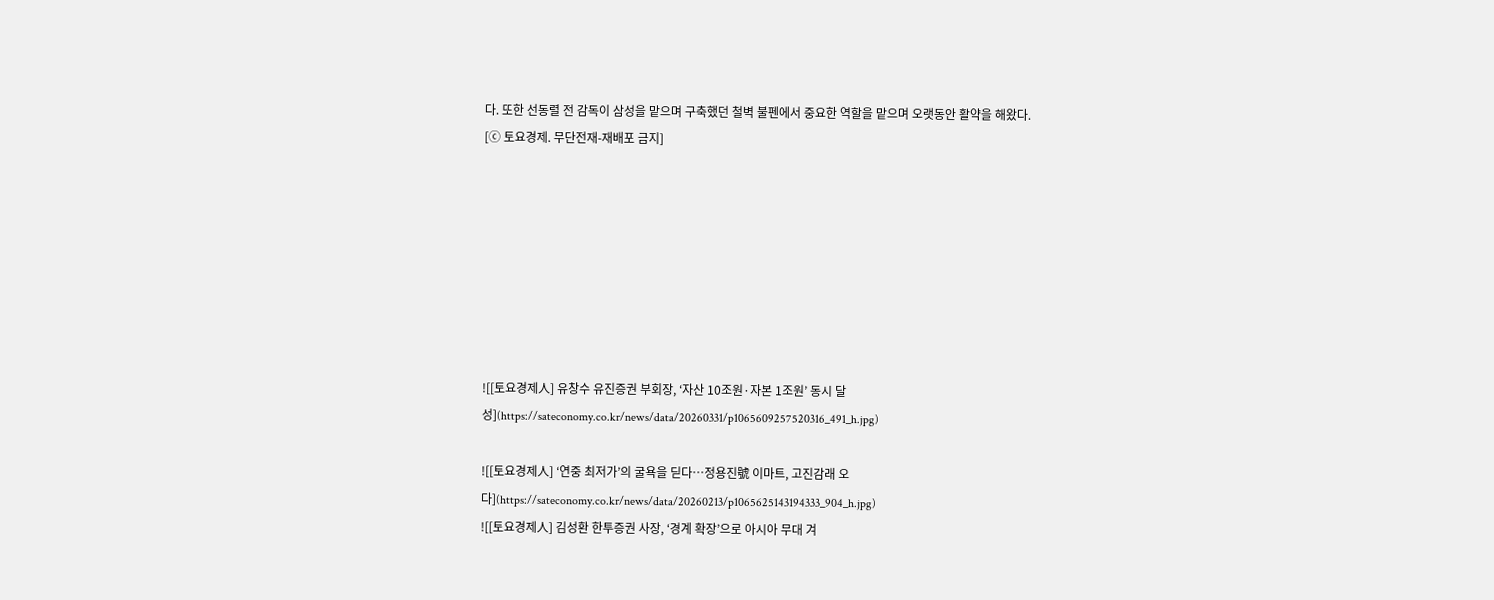다. 또한 선동렬 전 감독이 삼성을 맡으며 구축했던 철벽 불펜에서 중요한 역할을 맡으며 오랫동안 활약을 해왔다.
[ⓒ 토요경제. 무단전재-재배포 금지]








![[토요경제人] 유창수 유진증권 부회장, ‘자산 10조원·자본 1조원’ 동시 달성](https://sateconomy.co.kr/news/data/20260331/p1065609257520316_491_h.jpg)

![[토요경제人] ‘연중 최저가’의 굴욕을 딛다…정용진號 이마트, 고진감래 오다](https://sateconomy.co.kr/news/data/20260213/p1065625143194333_904_h.jpg)
![[토요경제人] 김성환 한투증권 사장, ‘경계 확장’으로 아시아 무대 겨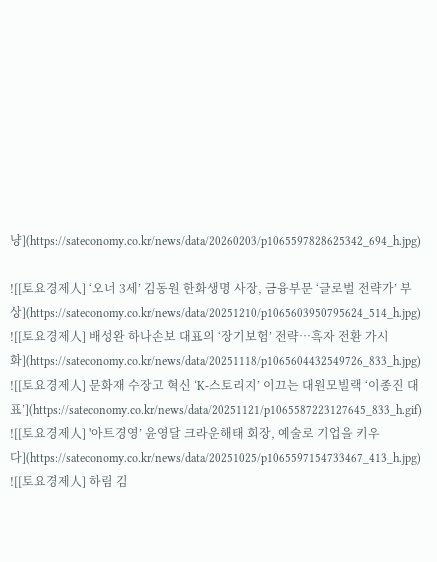냥](https://sateconomy.co.kr/news/data/20260203/p1065597828625342_694_h.jpg)

![[토요경제人] ‘오너 3세’ 김동원 한화생명 사장, 금융부문 ‘글로벌 전략가’ 부상](https://sateconomy.co.kr/news/data/20251210/p1065603950795624_514_h.jpg)
![[토요경제人] 배성완 하나손보 대표의 ‘장기보험’ 전략…흑자 전환 가시화](https://sateconomy.co.kr/news/data/20251118/p1065604432549726_833_h.jpg)
![[토요경제人] 문화재 수장고 혁신 ‘K-스토리지’ 이끄는 대원모빌랙 ‘이종진 대표’](https://sateconomy.co.kr/news/data/20251121/p1065587223127645_833_h.gif)
![[토요경제人] '아트경영’ 윤영달 크라운해태 회장, 예술로 기업을 키우다](https://sateconomy.co.kr/news/data/20251025/p1065597154733467_413_h.jpg)
![[토요경제人] 하림 김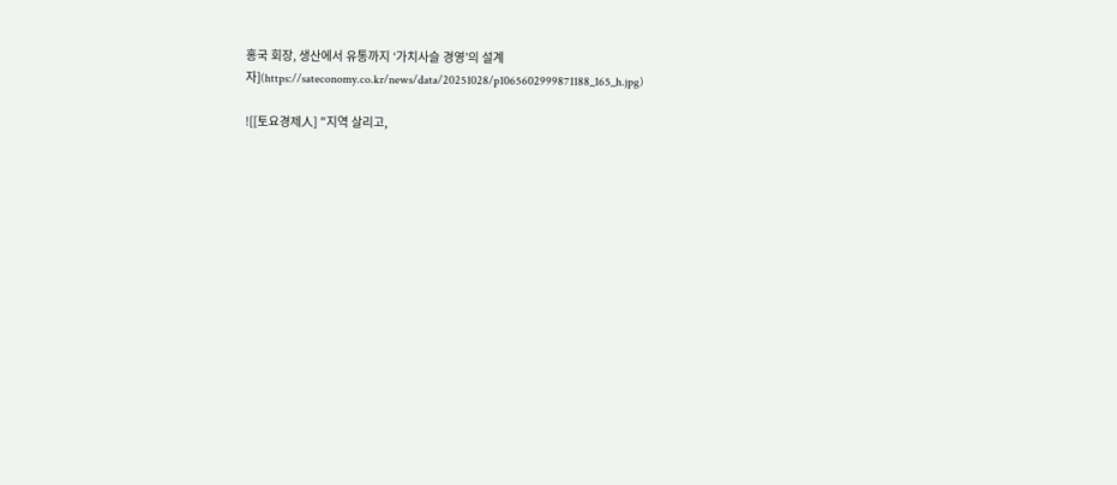홍국 회장, 생산에서 유통까지 ‘가치사슬 경영’의 설계자](https://sateconomy.co.kr/news/data/20251028/p1065602999871188_165_h.jpg)

![[토요경제人] "지역 살리고,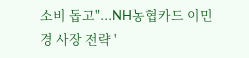소비 돕고"...NH농협카드 이민경 사장 전략 '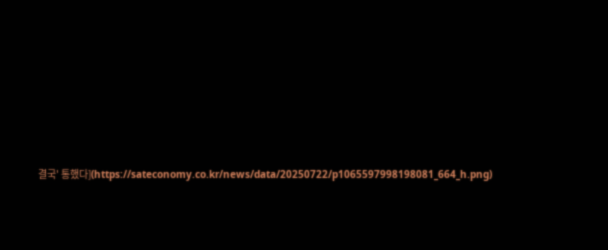결국' 통했다](https://sateconomy.co.kr/news/data/20250722/p1065597998198081_664_h.png)